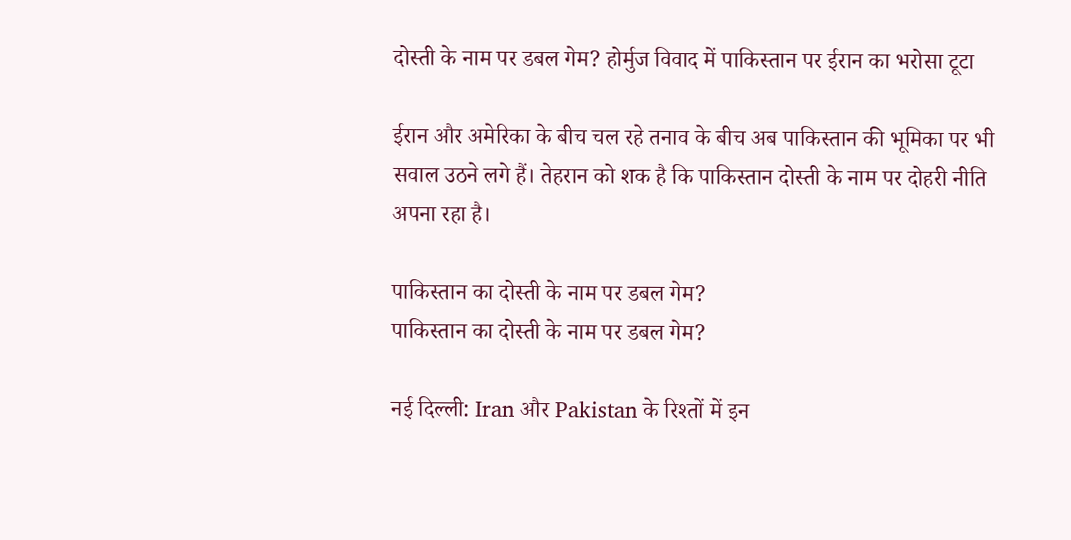दोस्ती के नाम पर डबल गेम? होर्मुज विवाद में पाकिस्तान पर ईरान का भरोसा टूटा

ईरान और अमेरिका के बीच चल रहे तनाव के बीच अब पाकिस्तान की भूमिका पर भी सवाल उठने लगे हैं। तेहरान को शक है कि पाकिस्तान दोस्ती के नाम पर दोहरी नीति अपना रहा है।

पाकिस्तान का दोस्ती के नाम पर डबल गेम?
पाकिस्तान का दोस्ती के नाम पर डबल गेम?

नई दिल्ली: Iran और Pakistan के रिश्तों में इन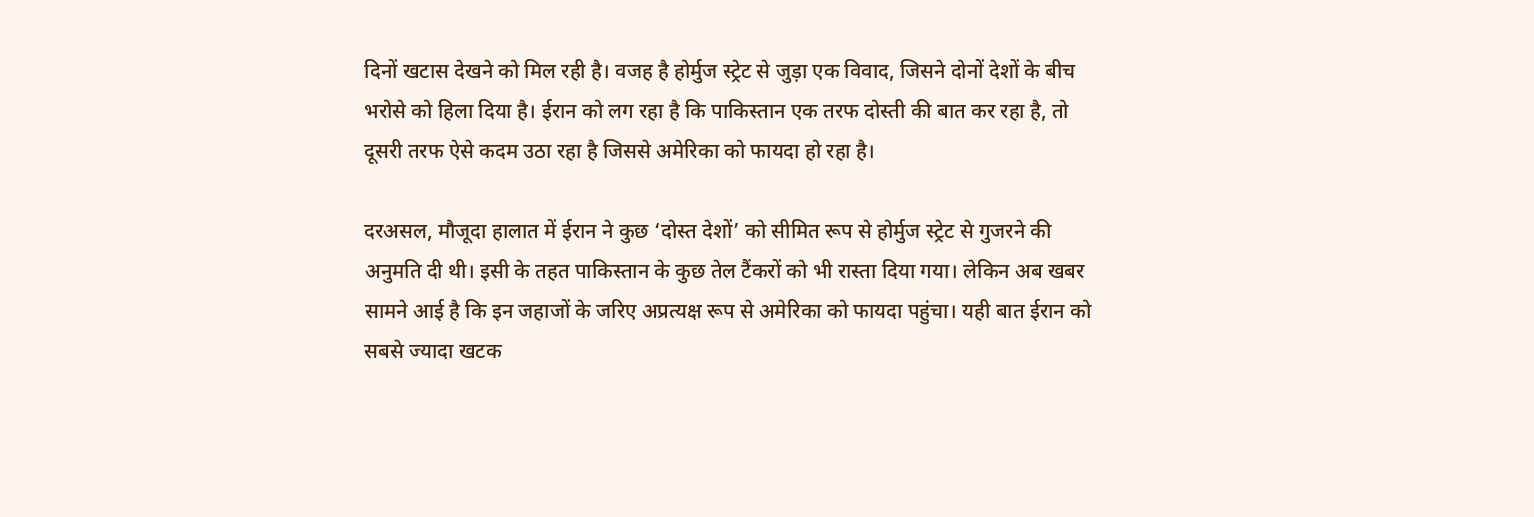दिनों खटास देखने को मिल रही है। वजह है होर्मुज स्ट्रेट से जुड़ा एक विवाद, जिसने दोनों देशों के बीच भरोसे को हिला दिया है। ईरान को लग रहा है कि पाकिस्तान एक तरफ दोस्ती की बात कर रहा है, तो दूसरी तरफ ऐसे कदम उठा रहा है जिससे अमेरिका को फायदा हो रहा है।

दरअसल, मौजूदा हालात में ईरान ने कुछ ‘दोस्त देशों’ को सीमित रूप से होर्मुज स्ट्रेट से गुजरने की अनुमति दी थी। इसी के तहत पाकिस्तान के कुछ तेल टैंकरों को भी रास्ता दिया गया। लेकिन अब खबर सामने आई है कि इन जहाजों के जरिए अप्रत्यक्ष रूप से अमेरिका को फायदा पहुंचा। यही बात ईरान को सबसे ज्यादा खटक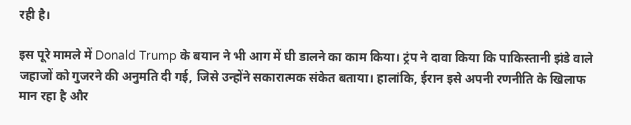रही है।

इस पूरे मामले में Donald Trump के बयान ने भी आग में घी डालने का काम किया। ट्रंप ने दावा किया कि पाकिस्तानी झंडे वाले जहाजों को गुजरने की अनुमति दी गई, जिसे उन्होंने सकारात्मक संकेत बताया। हालांकि, ईरान इसे अपनी रणनीति के खिलाफ मान रहा है और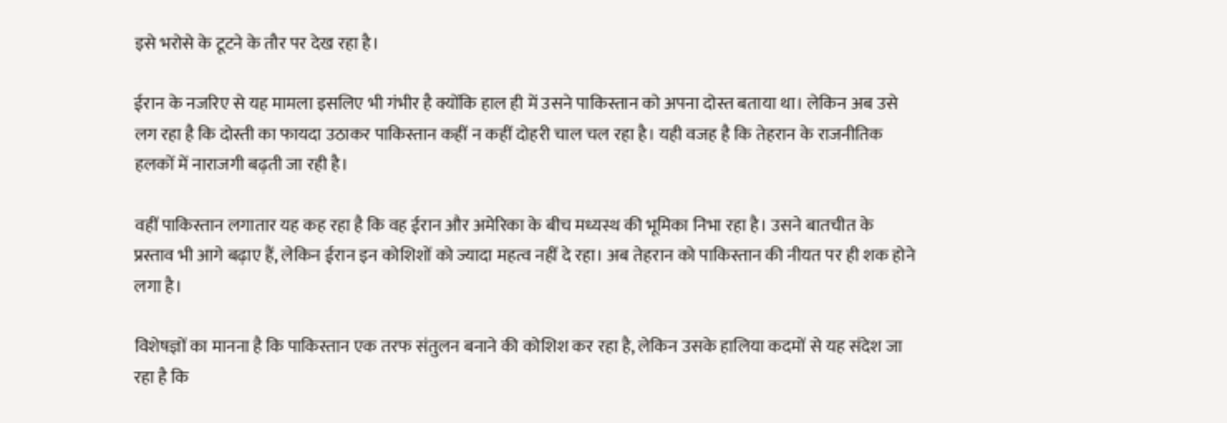इसे भरोसे के टूटने के तौर पर देख रहा है।

ईरान के नजरिए से यह मामला इसलिए भी गंभीर है क्योंकि हाल ही में उसने पाकिस्तान को अपना दोस्त बताया था। लेकिन अब उसे लग रहा है कि दोस्ती का फायदा उठाकर पाकिस्तान कहीं न कहीं दोहरी चाल चल रहा है। यही वजह है कि तेहरान के राजनीतिक हलकों में नाराजगी बढ़ती जा रही है।

वहीं पाकिस्तान लगातार यह कह रहा है कि वह ईरान और अमेरिका के बीच मध्यस्थ की भूमिका निभा रहा है। उसने बातचीत के प्रस्ताव भी आगे बढ़ाए हैं, लेकिन ईरान इन कोशिशों को ज्यादा महत्व नहीं दे रहा। अब तेहरान को पाकिस्तान की नीयत पर ही शक होने लगा है।

विशेषज्ञों का मानना है कि पाकिस्तान एक तरफ संतुलन बनाने की कोशिश कर रहा है, लेकिन उसके हालिया कदमों से यह संदेश जा रहा है कि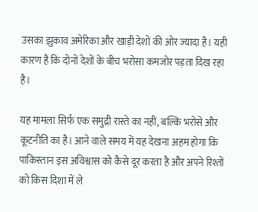उसका झुकाव अमेरिका और खाड़ी देशों की ओर ज्यादा है। यही कारण है कि दोनों देशों के बीच भरोसा कमजोर पड़ता दिख रहा है।

यह मामला सिर्फ एक समुद्री रास्ते का नहीं, बल्कि भरोसे और कूटनीति का है। आने वाले समय में यह देखना अहम होगा कि पाकिस्तान इस अविश्वास को कैसे दूर करता है और अपने रिश्तों को किस दिशा में ले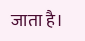जाता है।